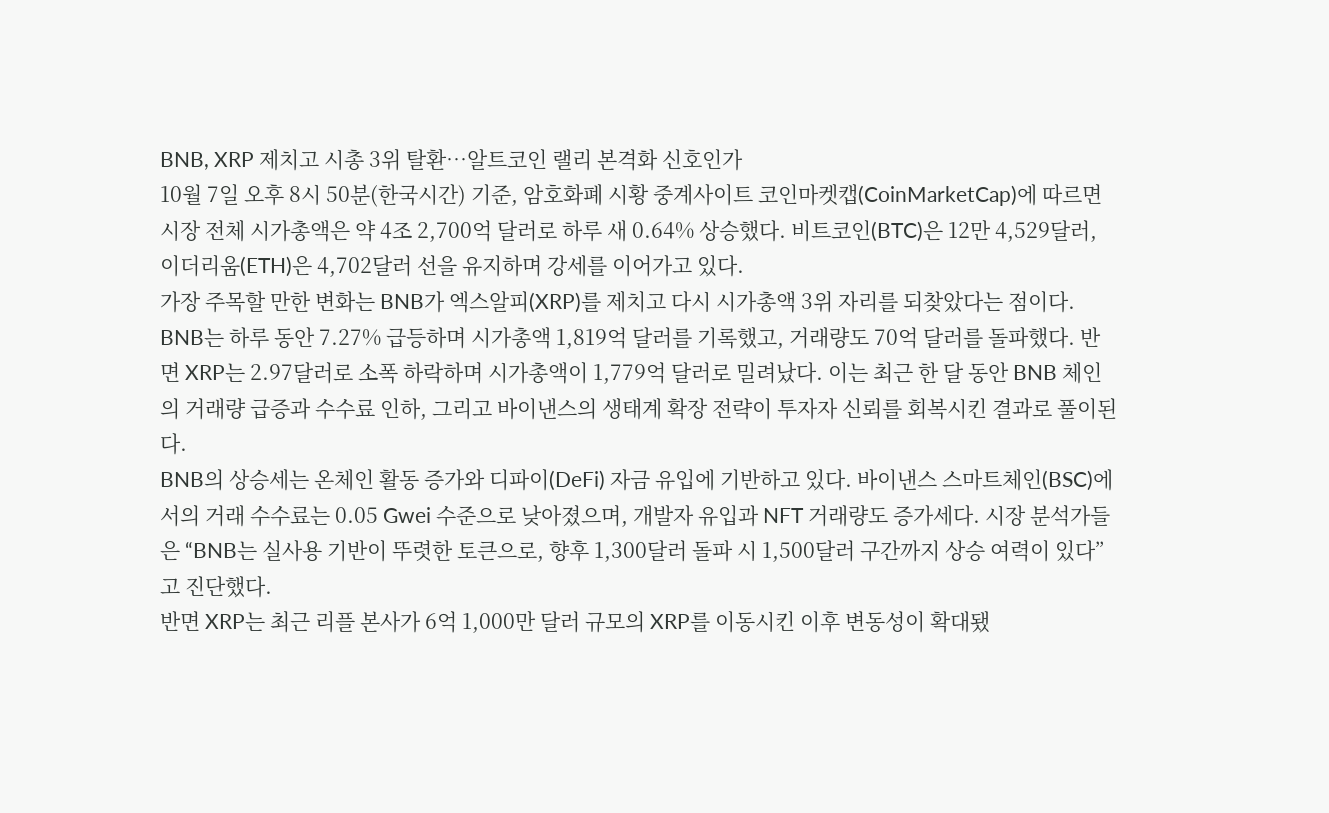BNB, XRP 제치고 시총 3위 탈환…알트코인 랠리 본격화 신호인가
10월 7일 오후 8시 50분(한국시간) 기준, 암호화폐 시황 중계사이트 코인마켓캡(CoinMarketCap)에 따르면 시장 전체 시가총액은 약 4조 2,700억 달러로 하루 새 0.64% 상승했다. 비트코인(BTC)은 12만 4,529달러, 이더리움(ETH)은 4,702달러 선을 유지하며 강세를 이어가고 있다.
가장 주목할 만한 변화는 BNB가 엑스알피(XRP)를 제치고 다시 시가총액 3위 자리를 되찾았다는 점이다. BNB는 하루 동안 7.27% 급등하며 시가총액 1,819억 달러를 기록했고, 거래량도 70억 달러를 돌파했다. 반면 XRP는 2.97달러로 소폭 하락하며 시가총액이 1,779억 달러로 밀려났다. 이는 최근 한 달 동안 BNB 체인의 거래량 급증과 수수료 인하, 그리고 바이낸스의 생태계 확장 전략이 투자자 신뢰를 회복시킨 결과로 풀이된다.
BNB의 상승세는 온체인 활동 증가와 디파이(DeFi) 자금 유입에 기반하고 있다. 바이낸스 스마트체인(BSC)에서의 거래 수수료는 0.05 Gwei 수준으로 낮아졌으며, 개발자 유입과 NFT 거래량도 증가세다. 시장 분석가들은 “BNB는 실사용 기반이 뚜렷한 토큰으로, 향후 1,300달러 돌파 시 1,500달러 구간까지 상승 여력이 있다”고 진단했다.
반면 XRP는 최근 리플 본사가 6억 1,000만 달러 규모의 XRP를 이동시킨 이후 변동성이 확대됐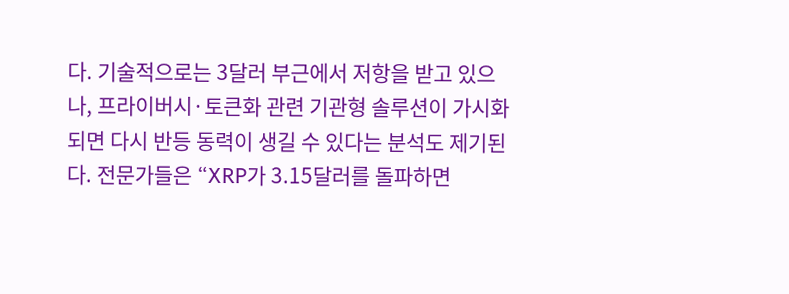다. 기술적으로는 3달러 부근에서 저항을 받고 있으나, 프라이버시·토큰화 관련 기관형 솔루션이 가시화되면 다시 반등 동력이 생길 수 있다는 분석도 제기된다. 전문가들은 “XRP가 3.15달러를 돌파하면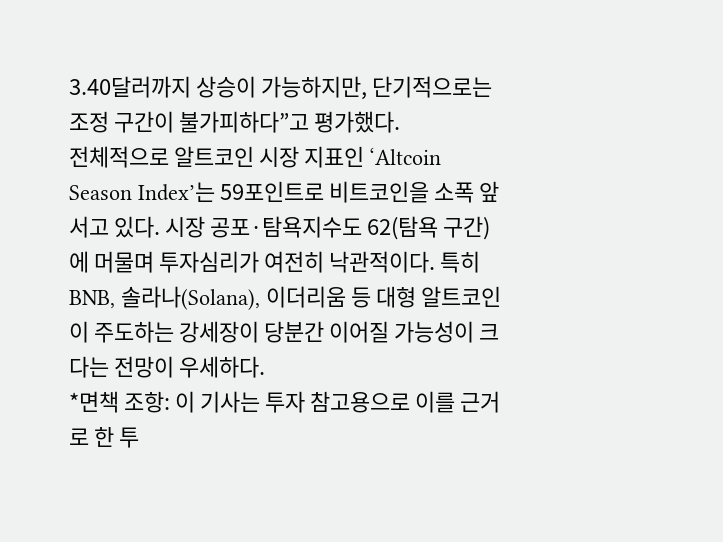3.40달러까지 상승이 가능하지만, 단기적으로는 조정 구간이 불가피하다”고 평가했다.
전체적으로 알트코인 시장 지표인 ‘Altcoin Season Index’는 59포인트로 비트코인을 소폭 앞서고 있다. 시장 공포·탐욕지수도 62(탐욕 구간)에 머물며 투자심리가 여전히 낙관적이다. 특히 BNB, 솔라나(Solana), 이더리움 등 대형 알트코인이 주도하는 강세장이 당분간 이어질 가능성이 크다는 전망이 우세하다.
*면책 조항: 이 기사는 투자 참고용으로 이를 근거로 한 투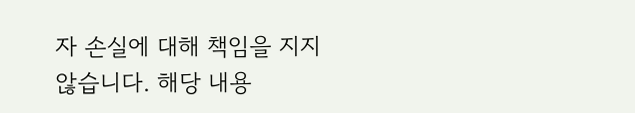자 손실에 대해 책임을 지지 않습니다. 해당 내용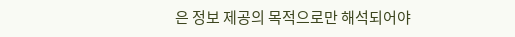은 정보 제공의 목적으로만 해석되어야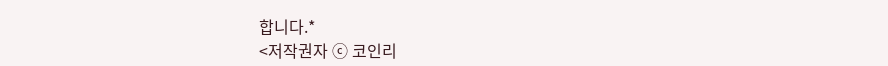합니다.*
<저작권자 ⓒ 코인리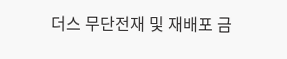더스 무단전재 및 재배포 금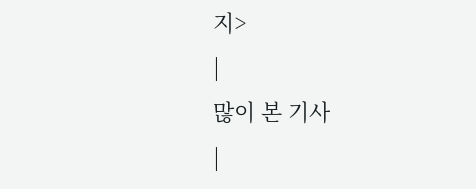지>
|
많이 본 기사
|